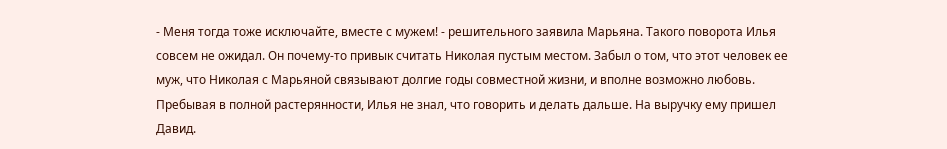- Меня тогда тоже исключайте, вместе с мужем! - решительного заявила Марьяна. Такого поворота Илья совсем не ожидал. Он почему-то привык считать Николая пустым местом. Забыл о том, что этот человек ее муж, что Николая с Марьяной связывают долгие годы совместной жизни, и вполне возможно любовь. Пребывая в полной растерянности, Илья не знал, что говорить и делать дальше. На выручку ему пришел Давид.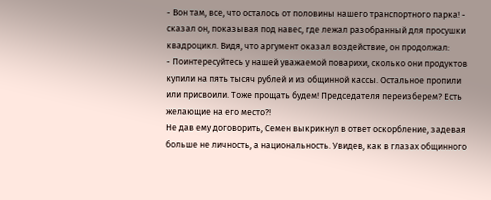- Вон там, все, что осталось от половины нашего транспортного парка! - сказал он, показывая под навес, где лежал разобранный для просушки квадроцикл. Видя, что аргумент оказал воздействие, он продолжал:
- Поинтересуйтесь у нашей уважаемой поварихи, сколько они продуктов купили на пять тысяч рублей и из общинной кассы. Остальное пропили или присвоили. Тоже прощать будем! Председателя переизберем? Есть желающие на его место?!
Не дав ему договорить, Семен выкрикнул в ответ оскорбление, задевая больше не личность, а национальность. Увидев, как в глазах общинного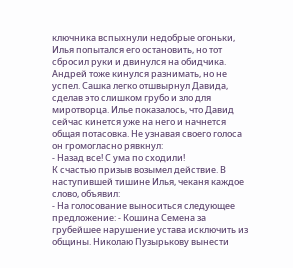ключника вспыхнули недобрые огоньки, Илья попытался его остановить, но тот сбросил руки и двинулся на обидчика. Андрей тоже кинулся разнимать, но не успел. Сашка легко отшвырнул Давида, сделав это слишком грубо и зло для миротворца. Илье показалось, что Давид сейчас кинется уже на него и начнется общая потасовка. Не узнавая своего голоса он громогласно рявкнул:
- Назад все! С ума по сходили!
К счастью призыв возымел действие. В наступившей тишине Илья, чеканя каждое слово, объявил:
- На голосование выноситься следующее предложение: - Кошина Семена за грубейшее нарушение устава исключить из общины. Николаю Пузырькову вынести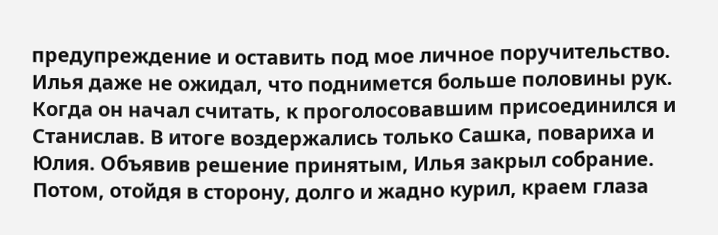предупреждение и оставить под мое личное поручительство.
Илья даже не ожидал, что поднимется больше половины рук. Когда он начал считать, к проголосовавшим присоединился и Станислав. В итоге воздержались только Сашка, повариха и Юлия. Объявив решение принятым, Илья закрыл собрание. Потом, отойдя в сторону, долго и жадно курил, краем глаза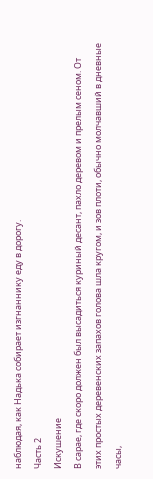наблюдая, как Надька собирает изгнаннику еду в дорогу.
Часть 2
Искушение
В сарае, где скоро должен был высадиться куриный десант, пахло деревом и прелым сеном. От этих простых деревенских запахов голова шла кругом, и зов плоти, обычно молчавший в дневные часы,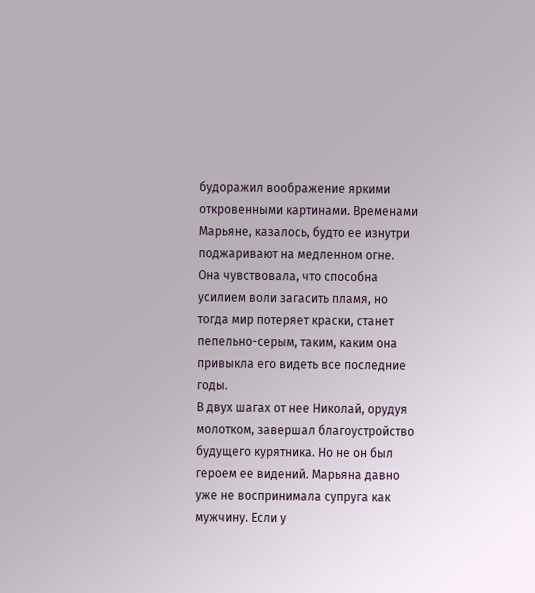будоражил воображение яркими откровенными картинами. Временами Марьяне, казалось, будто ее изнутри поджаривают на медленном огне. Она чувствовала, что способна усилием воли загасить пламя, но тогда мир потеряет краски, станет пепельно-серым, таким, каким она привыкла его видеть все последние годы.
В двух шагах от нее Николай, орудуя молотком, завершал благоустройство будущего курятника. Но не он был героем ее видений. Марьяна давно уже не воспринимала супруга как мужчину. Если у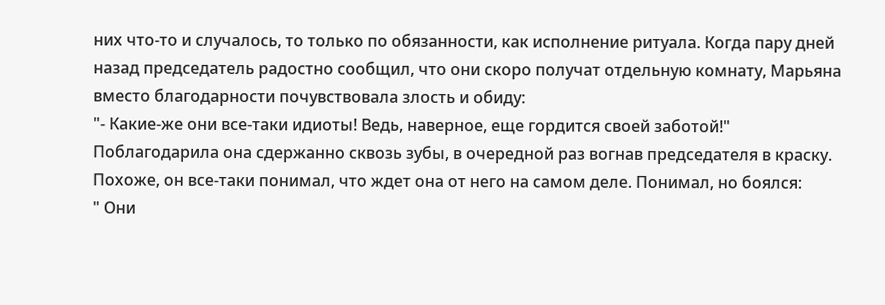них что-то и случалось, то только по обязанности, как исполнение ритуала. Когда пару дней назад председатель радостно сообщил, что они скоро получат отдельную комнату, Марьяна вместо благодарности почувствовала злость и обиду:
"- Какие-же они все-таки идиоты! Ведь, наверное, еще гордится своей заботой!"
Поблагодарила она сдержанно сквозь зубы, в очередной раз вогнав председателя в краску. Похоже, он все-таки понимал, что ждет она от него на самом деле. Понимал, но боялся:
" Они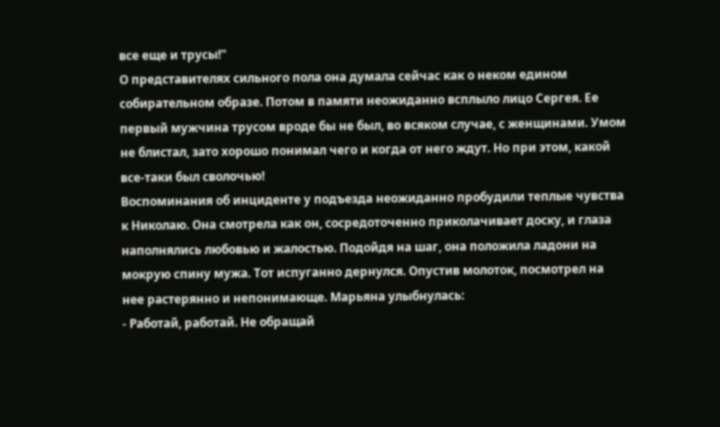все еще и трусы!"
О представителях сильного пола она думала сейчас как о неком едином собирательном образе. Потом в памяти неожиданно всплыло лицо Сергея. Ее первый мужчина трусом вроде бы не был, во всяком случае, с женщинами. Умом не блистал, зато хорошо понимал чего и когда от него ждут. Но при этом, какой все-таки был сволочью!
Воспоминания об инциденте у подъезда неожиданно пробудили теплые чувства к Николаю. Она смотрела как он, сосредоточенно приколачивает доску, и глаза наполнялись любовью и жалостью. Подойдя на шаг, она положила ладони на мокрую спину мужа. Тот испуганно дернулся. Опустив молоток, посмотрел на нее растерянно и непонимающе. Марьяна улыбнулась:
- Работай, работай. Не обращай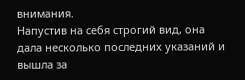внимания.
Напустив на себя строгий вид, она дала несколько последних указаний и вышла за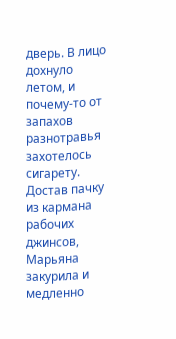дверь. В лицо дохнуло летом, и почему-то от запахов разнотравья захотелось сигарету. Достав пачку из кармана рабочих джинсов, Марьяна закурила и медленно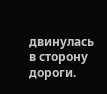двинулась в сторону дороги.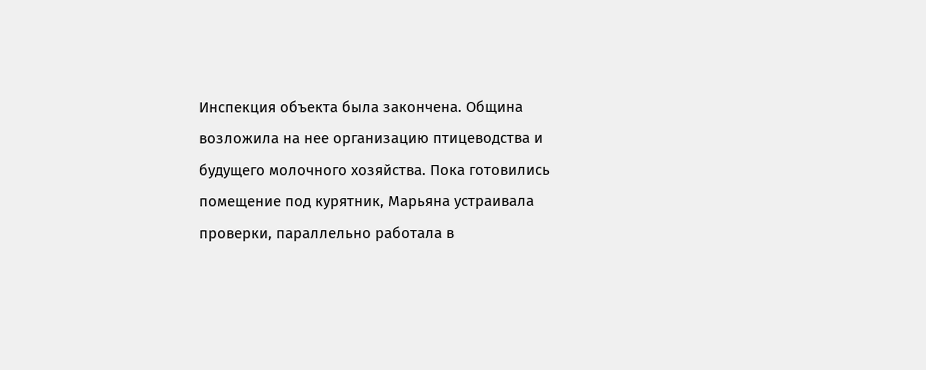Инспекция объекта была закончена. Община возложила на нее организацию птицеводства и будущего молочного хозяйства. Пока готовились помещение под курятник, Марьяна устраивала проверки, параллельно работала в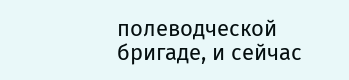полеводческой бригаде, и сейчас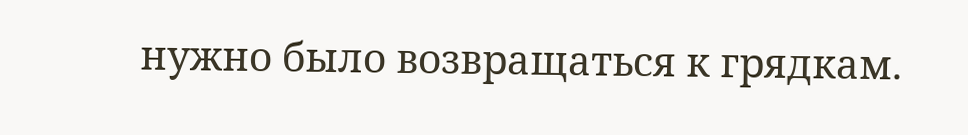нужно было возвращаться к грядкам.